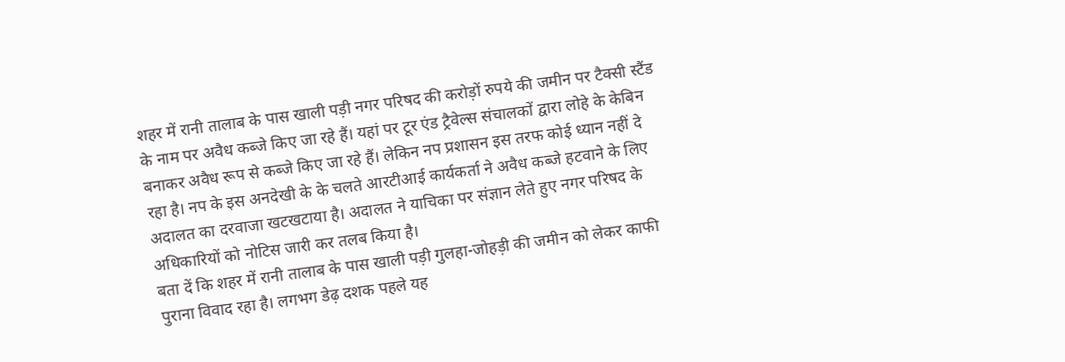शहर में रानी तालाब के पास खाली पड़ी नगर परिषद की करोड़ों रुपये की जमीन पर टैक्सी स्टैंड के नाम पर अवैध कब्जे किए जा रहे हैं। यहां पर टूर एंड ट्रैवेल्स संचालकों द्वारा लोहे के केबिन बनाकर अवैध रूप से कब्जे किए जा रहे हैं। लेकिन नप प्रशासन इस तरफ कोई ध्यान नहीं दे रहा है। नप के इस अनदेखी के के चलते आरटीआई कार्यकर्ता ने अवैध कब्जे हटवाने के लिए अदालत का दरवाजा खटखटाया है। अदालत ने याचिका पर संज्ञान लेते हुए नगर परिषद के अधिकारियों को नोटिस जारी कर तलब किया है।
बता दें कि शहर में रानी तालाब के पास खाली पड़ी गुलहा-जोहड़ी की जमीन को लेकर काफी पुराना विवाद रहा है। लगभग डेढ़ दशक पहले यह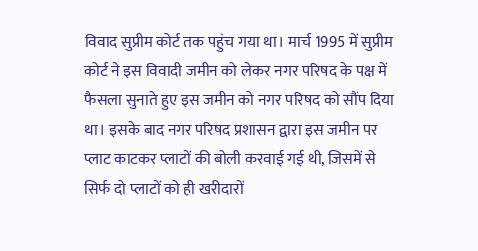विवाद सुप्रीम कोर्ट तक पहुंच गया था। मार्च 1995 में सुप्रीम कोर्ट ने इस विवादी जमीन को लेकर नगर परिषद के पक्ष में फैसला सुनाते हुए इस जमीन को नगर परिषद को सौंप दिया था। इसके बाद नगर परिषद प्रशासन द्वारा इस जमीन पर प्लाट काटकर प्लाटों की बोली करवाई गई थी, जिसमें से सिर्फ दो प्लाटों को ही खरीदारों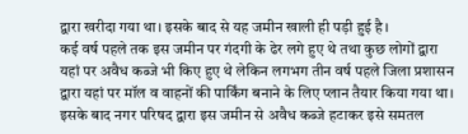द्वारा खरीदा गया था। इसके बाद से यह जमीन खाली ही पड़ी हुई है।
कई वर्ष पहले तक इस जमीन पर गंदगी के ढेर लगे हुए थे तथा कुछ लोगों द्वारा यहां पर अवैध कब्जे भी किए हुए थे लेकिन लगभग तीन वर्ष पहले जिला प्रशासन द्वारा यहां पर मॉल व वाहनों की पार्किंग बनाने के लिए प्लान तैयार किया गया था। इसके बाद नगर परिषद द्वारा इस जमीन से अवैध कब्जे हटाकर इसे समतल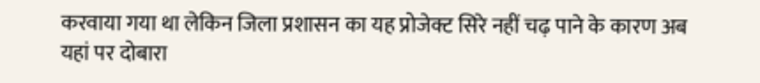करवाया गया था लेकिन जिला प्रशासन का यह प्रोजेक्ट सिरे नहीं चढ़ पाने के कारण अब यहां पर दोबारा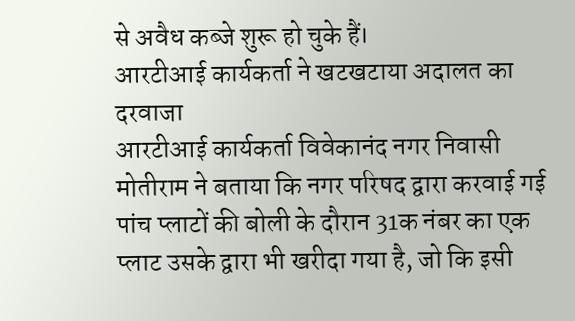से अवैध कब्जे शुरू हो चुके हैं।
आरटीआई कार्यकर्ता ने खटखटाया अदालत का दरवाजा
आरटीआई कार्यकर्ता विवेकानंद नगर निवासी मोतीराम ने बताया कि नगर परिषद द्वारा करवाई गई पांच प्लाटों की बोली के दौरान 31क नंबर का एक प्लाट उसके द्वारा भी खरीदा गया है, जो कि इसी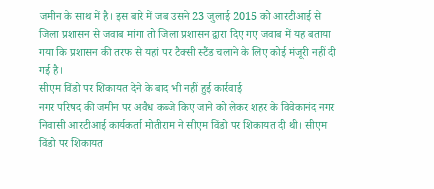जमीन के साथ में है। इस बारे में जब उसने 23 जुलाई 2015 को आरटीआई से जिला प्रशासन से जवाब मांगा तो जिला प्रशासन द्वारा दिए गए जवाब में यह बताया गया कि प्रशासन की तरफ से यहां पर टैक्सी स्टैंड चलाने के लिए कोई मंजूरी नहीं दी गई है।
सीएम विंडो पर शिकायत देने के बाद भी नहीं हुई कार्रवाई
नगर परिषद की जमीन पर अवैध कब्जे किए जाने को लेकर शहर के विवेकानंद नगर निवासी आरटीआई कार्यकर्ता मोतीराम ने सीएम विंडो पर शिकायत दी थी। सीएम विंडो पर शिकायत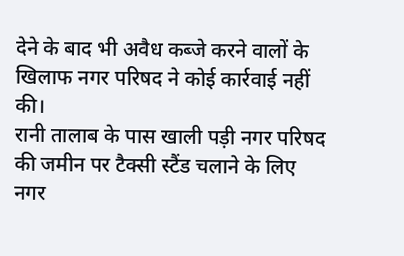देने के बाद भी अवैध कब्जे करने वालों के खिलाफ नगर परिषद ने कोई कार्रवाई नहीं की।
रानी तालाब के पास खाली पड़ी नगर परिषद की जमीन पर टैक्सी स्टैंड चलाने के लिए नगर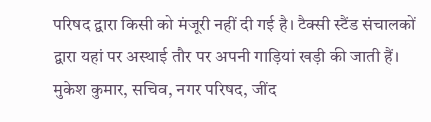परिषद द्वारा किसी को मंजूरी नहीं दी गई है। टैक्सी स्टैंड संचालकों द्वारा यहां पर अस्थाई तौर पर अपनी गाड़ियां खड़ी की जाती हैं।
मुकेश कुमार, सचिव, नगर परिषद, जींद